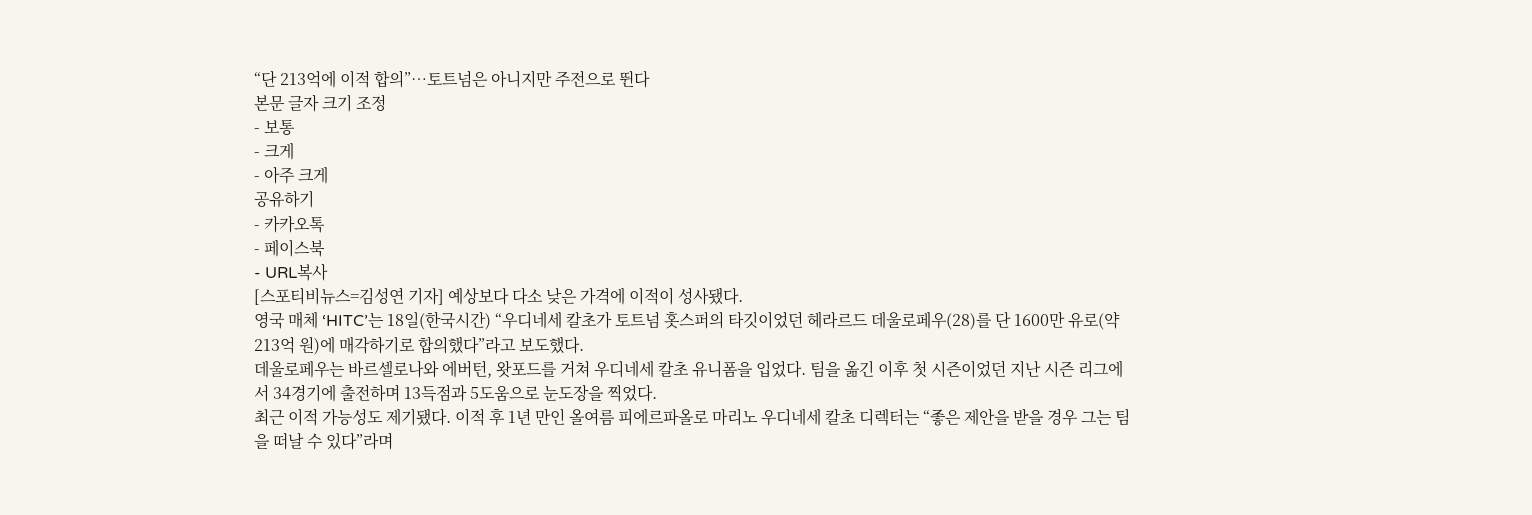“단 213억에 이적 합의”…토트넘은 아니지만 주전으로 뛴다
본문 글자 크기 조정
- 보통
- 크게
- 아주 크게
공유하기
- 카카오톡
- 페이스북
- URL복사
[스포티비뉴스=김성연 기자] 예상보다 다소 낮은 가격에 이적이 성사됐다.
영국 매체 ‘HITC’는 18일(한국시간) “우디네세 칼초가 토트넘 홋스퍼의 타깃이었던 헤라르드 데울로페우(28)를 단 1600만 유로(약 213억 원)에 매각하기로 합의했다”라고 보도했다.
데울로페우는 바르셀로나와 에버턴, 왓포드를 거쳐 우디네세 칼초 유니폼을 입었다. 팀을 옮긴 이후 첫 시즌이었던 지난 시즌 리그에서 34경기에 출전하며 13득점과 5도움으로 눈도장을 찍었다.
최근 이적 가능성도 제기됐다. 이적 후 1년 만인 올여름 피에르파올로 마리노 우디네세 칼초 디렉터는 “좋은 제안을 받을 경우 그는 팀을 떠날 수 있다”라며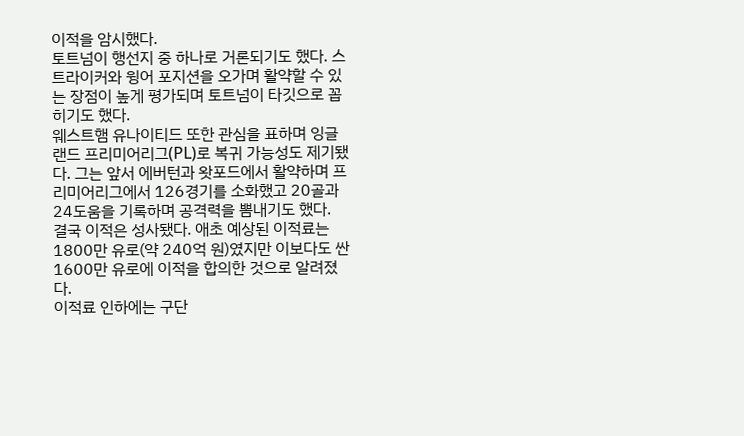이적을 암시했다.
토트넘이 행선지 중 하나로 거론되기도 했다. 스트라이커와 윙어 포지션을 오가며 활약할 수 있는 장점이 높게 평가되며 토트넘이 타깃으로 꼽히기도 했다.
웨스트햄 유나이티드 또한 관심을 표하며 잉글랜드 프리미어리그(PL)로 복귀 가능성도 제기됐다. 그는 앞서 에버턴과 왓포드에서 활약하며 프리미어리그에서 126경기를 소화했고 20골과 24도움을 기록하며 공격력을 뽐내기도 했다.
결국 이적은 성사됐다. 애초 예상된 이적료는 1800만 유로(약 240억 원)였지만 이보다도 싼 1600만 유로에 이적을 합의한 것으로 알려졌다.
이적료 인하에는 구단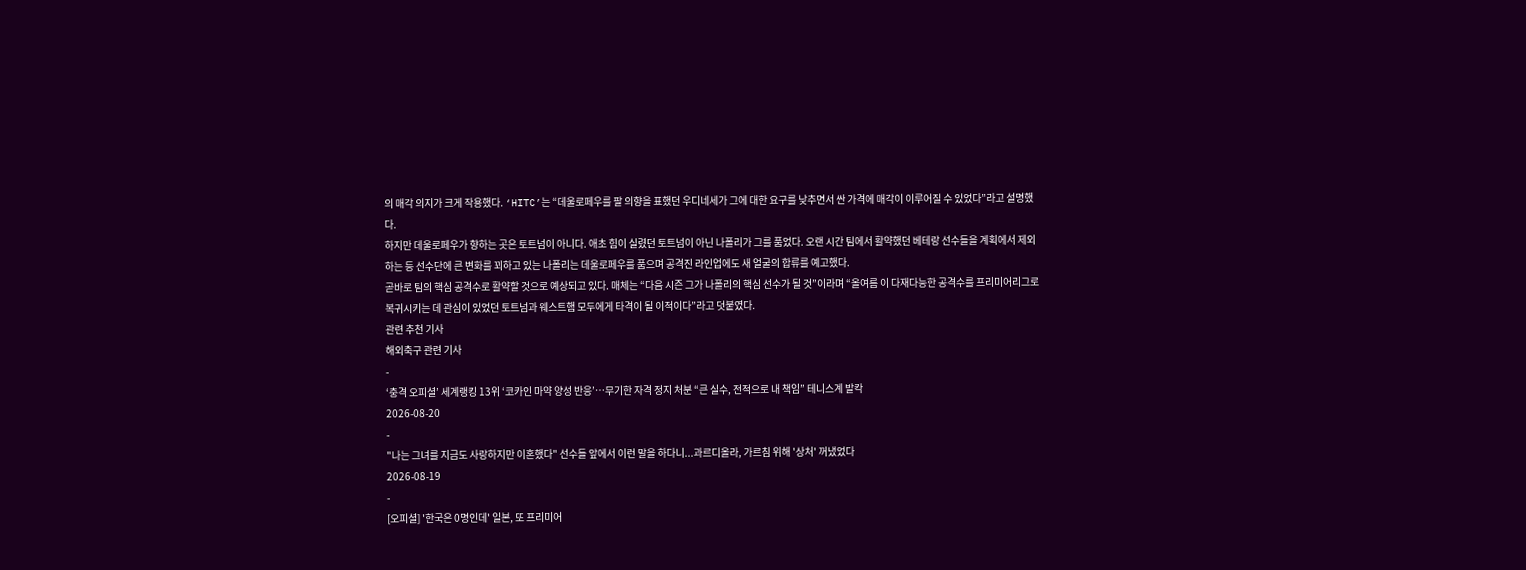의 매각 의지가 크게 작용했다. ‘HITC’는 “데울로페우를 팔 의향을 표했던 우디네세가 그에 대한 요구를 낮추면서 싼 가격에 매각이 이루어질 수 있었다”라고 설명했다.
하지만 데울로페우가 향하는 곳은 토트넘이 아니다. 애초 힘이 실렸던 토트넘이 아닌 나폴리가 그를 품었다. 오랜 시간 팀에서 활약했던 베테랑 선수들을 계획에서 제외하는 등 선수단에 큰 변화를 꾀하고 있는 나폴리는 데울로페우를 품으며 공격진 라인업에도 새 얼굴의 합류를 예고했다.
곧바로 팀의 핵심 공격수로 활약할 것으로 예상되고 있다. 매체는 “다음 시즌 그가 나폴리의 핵심 선수가 될 것”이라며 “올여름 이 다재다능한 공격수를 프리미어리그로 복귀시키는 데 관심이 있었던 토트넘과 웨스트햄 모두에게 타격이 될 이적이다”라고 덧붙였다.
관련 추천 기사
해외축구 관련 기사
-
‘충격 오피셜’ 세계랭킹 13위 ‘코카인 마약 양성 반응’…무기한 자격 정지 처분 “큰 실수, 전적으로 내 책임” 테니스계 발칵
2026-08-20
-
"나는 그녀를 지금도 사랑하지만 이혼했다" 선수들 앞에서 이런 말을 하다니...과르디올라, 가르침 위해 '상처' 꺼냈었다
2026-08-19
-
[오피셜] '한국은 0명인데' 일본, 또 프리미어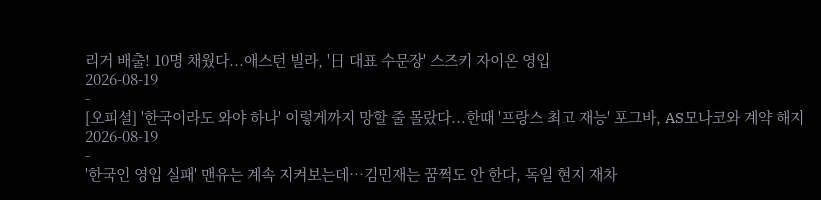리거 배출! 10명 채웠다...애스턴 빌라, '日 대표 수문장' 스즈키 자이온 영입
2026-08-19
-
[오피셜] '한국이라도 와야 하나' 이렇게까지 망할 줄 몰랐다...한때 '프랑스 최고 재능' 포그바, AS모나코와 계약 해지
2026-08-19
-
'한국인 영입 실패' 맨유는 계속 지켜보는데…김민재는 꿈쩍도 안 한다, 독일 현지 재차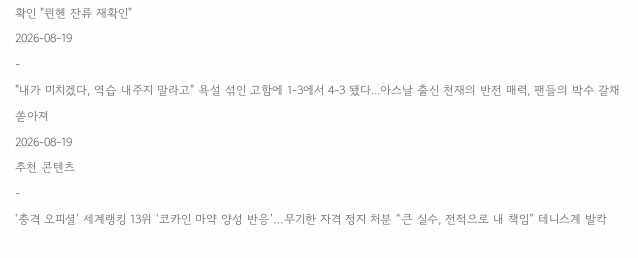확인 "뮌헨 잔류 재확인"
2026-08-19
-
"내가 미치겠다, 역습 내주지 말라고" 욕설 섞인 고함에 1-3에서 4-3 됐다...아스날 출신 천재의 반전 매력, 팬들의 박수 갈채 쏟아져
2026-08-19
추천 콘텐츠
-
‘충격 오피셜’ 세계랭킹 13위 ‘코카인 마약 양성 반응’…무기한 자격 정지 처분 “큰 실수, 전적으로 내 책임” 테니스계 발칵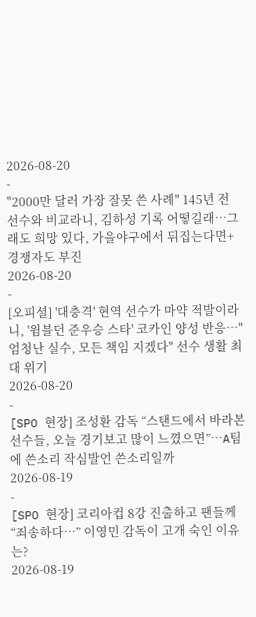2026-08-20
-
"2000만 달러 가장 잘못 쓴 사례" 145년 전 선수와 비교라니, 김하성 기록 어떻길래…그래도 희망 있다, 가을야구에서 뒤집는다면+경쟁자도 부진
2026-08-20
-
[오피셜] '대충격' 현역 선수가 마약 적발이라니, '윔블던 준우승 스타' 코카인 양성 반응…"엄청난 실수, 모든 책임 지겠다" 선수 생활 최대 위기
2026-08-20
-
[SPO 현장] 조성환 감독 “스탠드에서 바라본 선수들, 오늘 경기보고 많이 느꼈으면”…A팀에 쓴소리 작심발언 쓴소리일까
2026-08-19
-
[SPO 현장] 코리아컵 8강 진출하고 팬들께 “죄송하다…” 이영민 감독이 고개 숙인 이유는?
2026-08-19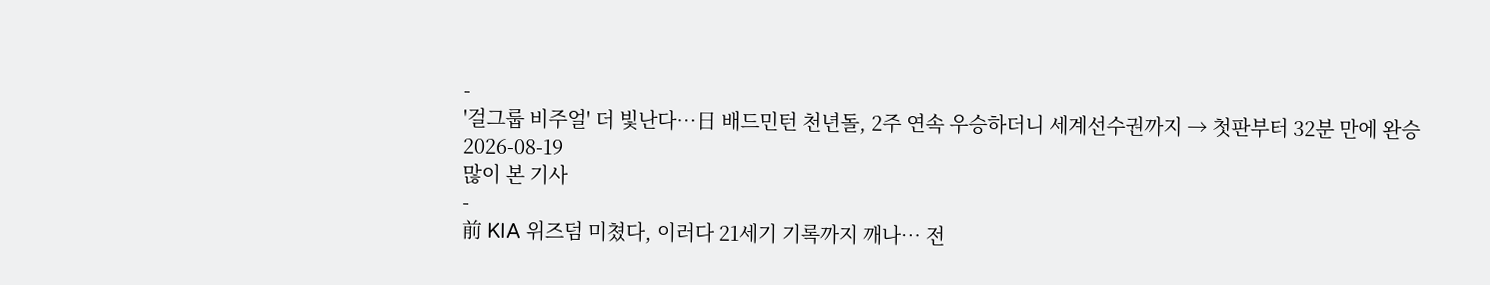-
'걸그룹 비주얼' 더 빛난다…日 배드민턴 천년돌, 2주 연속 우승하더니 세계선수권까지 → 첫판부터 32분 만에 완승
2026-08-19
많이 본 기사
-
前 KIA 위즈덤 미쳤다, 이러다 21세기 기록까지 깨나… 전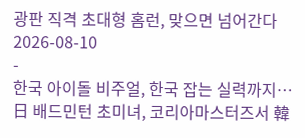광판 직격 초대형 홈런, 맞으면 넘어간다
2026-08-10
-
한국 아이돌 비주얼, 한국 잡는 실력까지…日 배드민턴 초미녀, 코리아마스터즈서 韓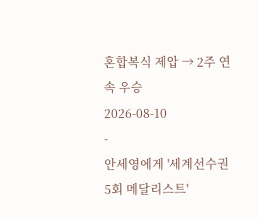혼합복식 제압 → 2주 연속 우승
2026-08-10
-
안세영에게 '세계선수권 5회 메달리스트'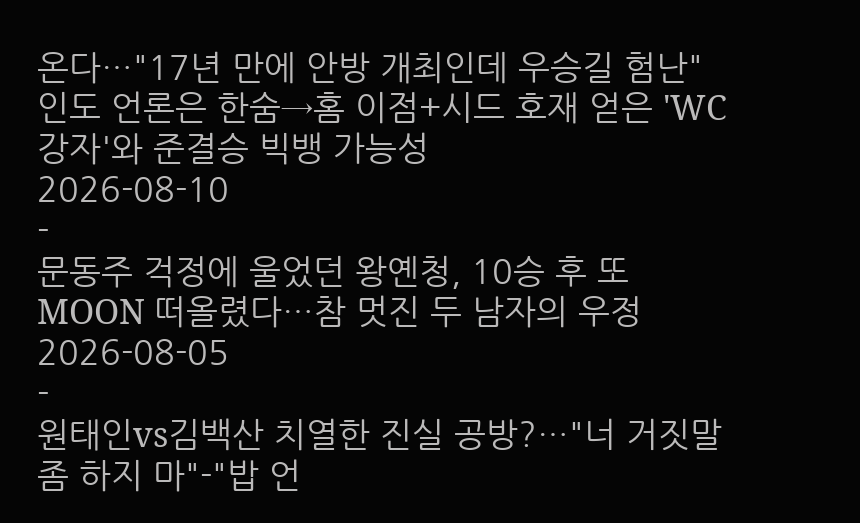온다…"17년 만에 안방 개최인데 우승길 험난" 인도 언론은 한숨→홈 이점+시드 호재 얻은 'WC 강자'와 준결승 빅뱅 가능성
2026-08-10
-
문동주 걱정에 울었던 왕옌청, 10승 후 또 MOON 떠올렸다…참 멋진 두 남자의 우정
2026-08-05
-
원태인vs김백산 치열한 진실 공방?…"너 거짓말 좀 하지 마"-"밥 언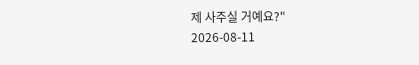제 사주실 거예요?"
2026-08-11